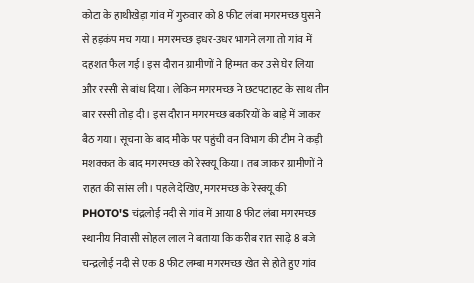कोटा के हाथीखेड़ा गांव में गुरुवार को 8 फीट लंबा मगरमच्छ घुसने से हड़कंप मच गया। मगरमच्छ इधर-उधर भागने लगा तो गांव में दहशत फैल गई। इस दौरान ग्रामीणों ने हिम्मत कर उसे घेर लिया और रस्सी से बांध दिया। लेकिन मगरमच्छ ने छटपटाहट के साथ तीन बार रस्सी तोड़ दी। इस दौरान मगरमच्छ बकरियों के बाड़े में जाकर बैठ गया। सूचना के बाद मौके पर पहुंची वन विभाग की टीम ने कड़ी मशक्कत के बाद मगरमच्छ को रेस्क्यू किया। तब जाकर ग्रामीणों ने राहत की सांस ली। पहले देखिए, मगरमच्छ के रेस्क्यू की PHOTO'S चंद्रलोई नदी से गांव में आया 8 फीट लंबा मगरमच्छ स्थानीय निवासी सोहल लाल ने बताया कि करीब रात साढ़े 8 बजे चन्द्रलोई नदी से एक 8 फीट लम्बा मगरमच्छ खेत से होते हुए गांव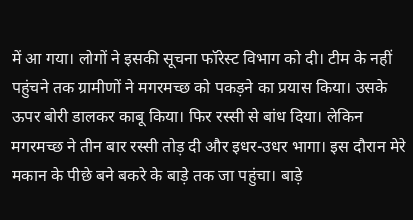में आ गया। लोगों ने इसकी सूचना फॉरेस्ट विभाग को दी। टीम के नहीं पहुंचने तक ग्रामीणों ने मगरमच्छ को पकड़ने का प्रयास किया। उसके ऊपर बोरी डालकर काबू किया। फिर रस्सी से बांध दिया। लेकिन मगरमच्छ ने तीन बार रस्सी तोड़ दी और इधर-उधर भागा। इस दौरान मेरे मकान के पीछे बने बकरे के बाड़े तक जा पहुंचा। बाड़े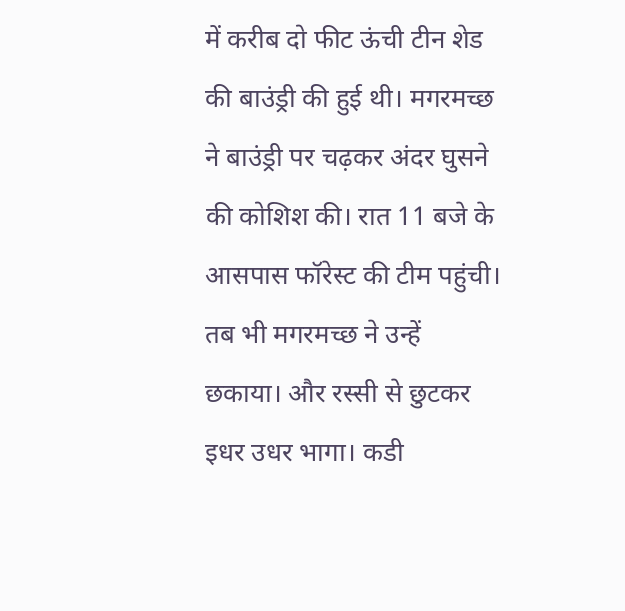में करीब दो फीट ऊंची टीन शेड की बाउंड्री की हुई थी। मगरमच्छ ने बाउंड्री पर चढ़कर अंदर घुसने की कोशिश की। रात 11 बजे के आसपास फॉरेस्ट की टीम पहुंची। तब भी मगरमच्छ ने उन्हें छकाया। और रस्सी से छुटकर इधर उधर भागा। कडी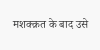मशक्क़त के बाद उसे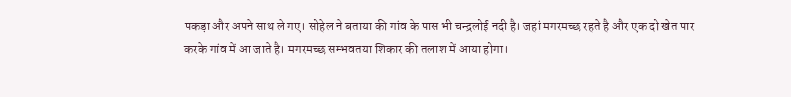पकड़ा और अपने साथ ले गए। सोहेल ने बताया की गांव के पास भी चन्द्रलोई नदी है। जहां मगरमच्छ रहते है और एक दो खेत पार करके गांव में आ जाते है। मगरमच्छ सम्भवतया शिकार की तलाश में आया होगा।